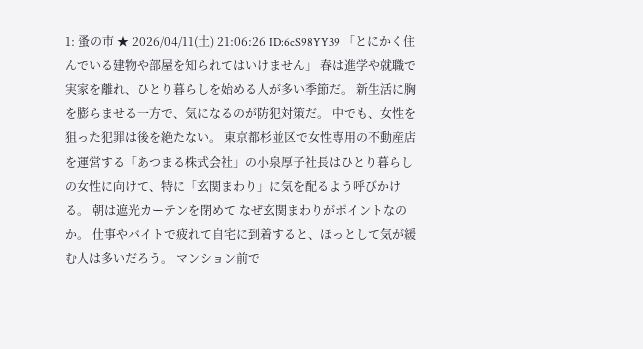1: 蚤の市 ★ 2026/04/11(土) 21:06:26 ID:6cS98YY39 「とにかく住んでいる建物や部屋を知られてはいけません」 春は進学や就職で実家を離れ、ひとり暮らしを始める人が多い季節だ。 新生活に胸を膨らませる一方で、気になるのが防犯対策だ。 中でも、女性を狙った犯罪は後を絶たない。 東京都杉並区で女性専用の不動産店を運営する「あつまる株式会社」の小泉厚子社長はひとり暮らしの女性に向けて、特に「玄関まわり」に気を配るよう呼びかける。 朝は遮光カーテンを閉めて なぜ玄関まわりがポイントなのか。 仕事やバイトで疲れて自宅に到着すると、ほっとして気が緩む人は多いだろう。 マンション前で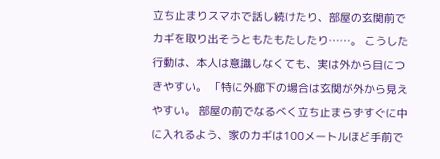立ち止まりスマホで話し続けたり、部屋の玄関前でカギを取り出そうともたもたしたり……。 こうした行動は、本人は意識しなくても、実は外から目につきやすい。 「特に外廊下の場合は玄関が外から見えやすい。 部屋の前でなるべく立ち止まらずすぐに中に入れるよう、家のカギは100メートルほど手前で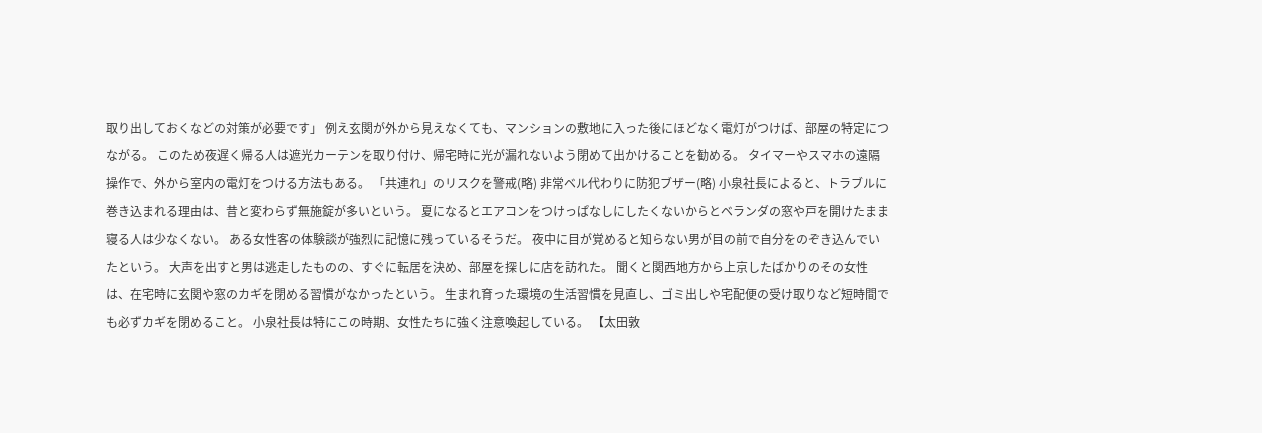取り出しておくなどの対策が必要です」 例え玄関が外から見えなくても、マンションの敷地に入った後にほどなく電灯がつけば、部屋の特定につながる。 このため夜遅く帰る人は遮光カーテンを取り付け、帰宅時に光が漏れないよう閉めて出かけることを勧める。 タイマーやスマホの遠隔操作で、外から室内の電灯をつける方法もある。 「共連れ」のリスクを警戒(略) 非常ベル代わりに防犯ブザー(略) 小泉社長によると、トラブルに巻き込まれる理由は、昔と変わらず無施錠が多いという。 夏になるとエアコンをつけっぱなしにしたくないからとベランダの窓や戸を開けたまま寝る人は少なくない。 ある女性客の体験談が強烈に記憶に残っているそうだ。 夜中に目が覚めると知らない男が目の前で自分をのぞき込んでいたという。 大声を出すと男は逃走したものの、すぐに転居を決め、部屋を探しに店を訪れた。 聞くと関西地方から上京したばかりのその女性は、在宅時に玄関や窓のカギを閉める習慣がなかったという。 生まれ育った環境の生活習慣を見直し、ゴミ出しや宅配便の受け取りなど短時間でも必ずカギを閉めること。 小泉社長は特にこの時期、女性たちに強く注意喚起している。 【太田敦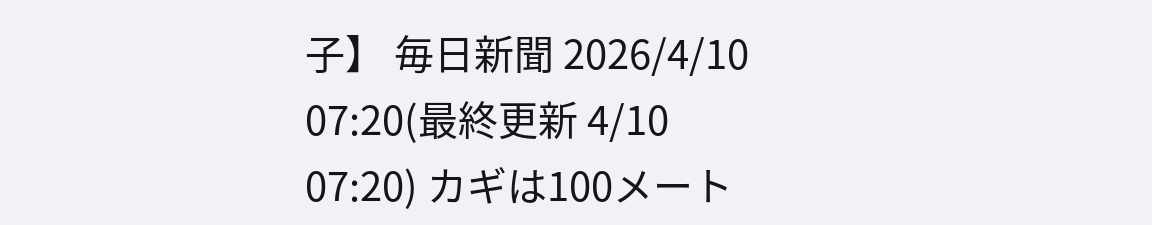子】 毎日新聞 2026/4/10 07:20(最終更新 4/10 07:20) カギは100メート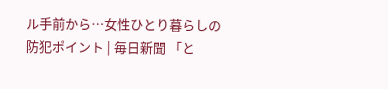ル手前から…女性ひとり暮らしの防犯ポイント | 毎日新聞 「と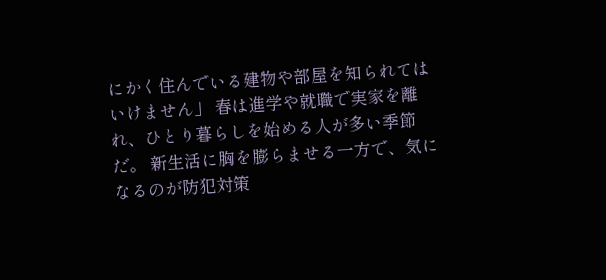にかく住んでいる建物や部屋を知られてはいけません」 春は進学や就職で実家を離れ、ひとり暮らしを始める人が多い季節だ。 新生活に胸を膨らませる一方で、気になるのが防犯対策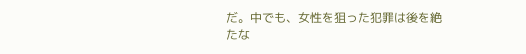だ。中でも、女性を狙った犯罪は後を絶たな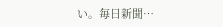い。毎日新聞…